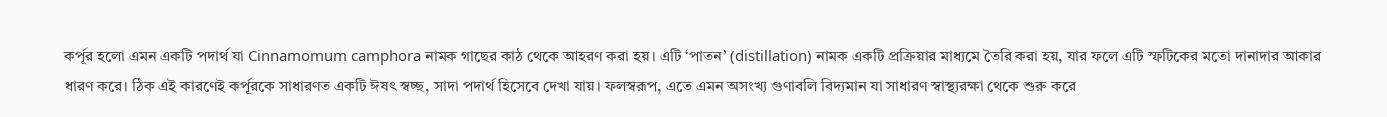কর্পূর হলো এমন একটি পদার্থ যা Cinnamomum camphora নামক গাছের কাঠ থেকে আহরণ করা হয়। এটি ‘পাতন’ (distillation) নামক একটি প্রক্রিয়ার মাধ্যমে তৈরি করা হয়, যার ফলে এটি স্ফটিকের মতো দানাদার আকার ধারণ করে। ঠিক এই কারণেই কর্পূরকে সাধারণত একটি ঈষৎ স্বচ্ছ, সাদা পদার্থ হিসেবে দেখা যায়। ফলস্বরূপ, এতে এমন অসংখ্য গুণাবলি বিদ্যমান যা সাধারণ স্বাস্থ্যরক্ষা থেকে শুরু করে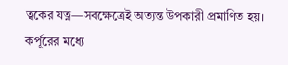ত্বকের যত্ন—সবক্ষেত্রেই অত্যন্ত উপকারী প্রমাণিত হয়। কর্পূরের মধ্যে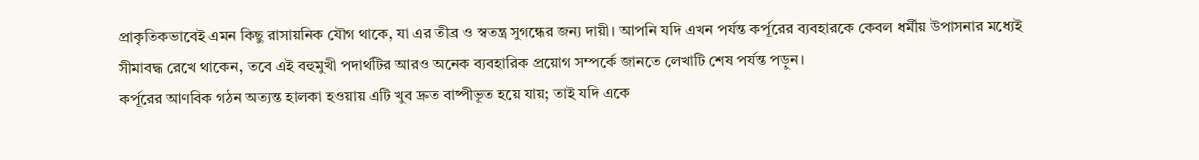প্রাকৃতিকভাবেই এমন কিছু রাসায়নিক যৌগ থাকে, যা এর তীব্র ও স্বতন্ত্র সুগন্ধের জন্য দায়ী। আপনি যদি এখন পর্যন্ত কর্পূরের ব্যবহারকে কেবল ধর্মীয় উপাসনার মধ্যেই সীমাবদ্ধ রেখে থাকেন, তবে এই বহুমুখী পদার্থটির আরও অনেক ব্যবহারিক প্রয়োগ সম্পর্কে জানতে লেখাটি শেষ পর্যন্ত পড়ুন।
কর্পূরের আণবিক গঠন অত্যন্ত হালকা হওয়ায় এটি খুব দ্রুত বাষ্পীভূত হয়ে যায়; তাই যদি একে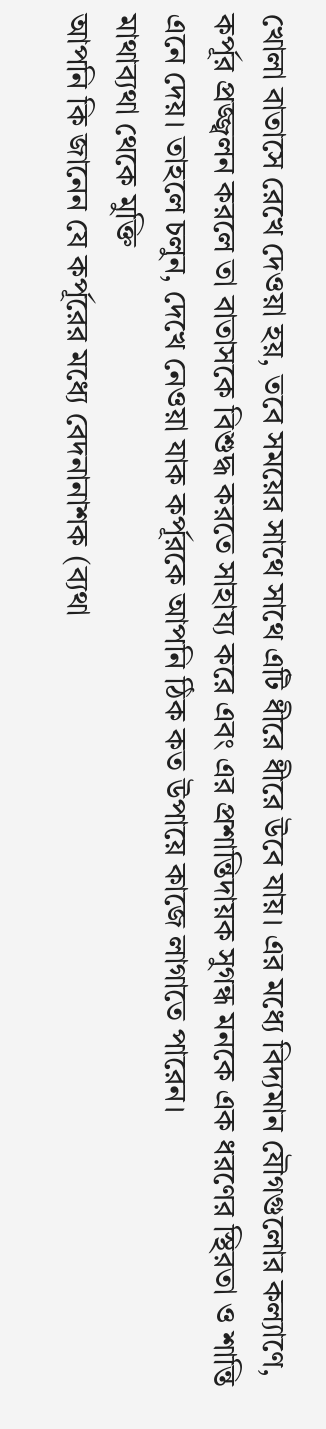খোলা বাতাসে রেখে দেওয়া হয়, তবে সময়ের সাথে সাথে এটি ধীরে ধীরে উবে যায়। এর মধ্যে বিদ্যমান যৌগগুলোর কল্যাণে, কর্পূর প্রজ্জ্বলন করলে তা বাতাসকে বিশুদ্ধ করতে সাহায্য করে এবং এর প্রশান্তিদায়ক সুগন্ধ মনকে এক ধরণের স্থিরতা ও শান্তি এনে দেয়। তাহলে চলুন, দেখে নেওয়া যাক কর্পূরকে আপনি ঠিক কত উপায়ে কাজে লাগাতে পারেন।
মাথাব্যথা থেকে মুক্তি
আপনি কি জানেন যে কর্পূরের মধ্যে বেদনানাশক (ব্যথা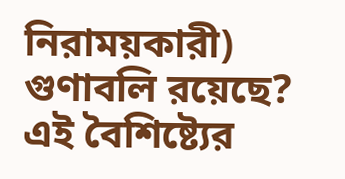নিরাময়কারী) গুণাবলি রয়েছে? এই বৈশিষ্ট্যের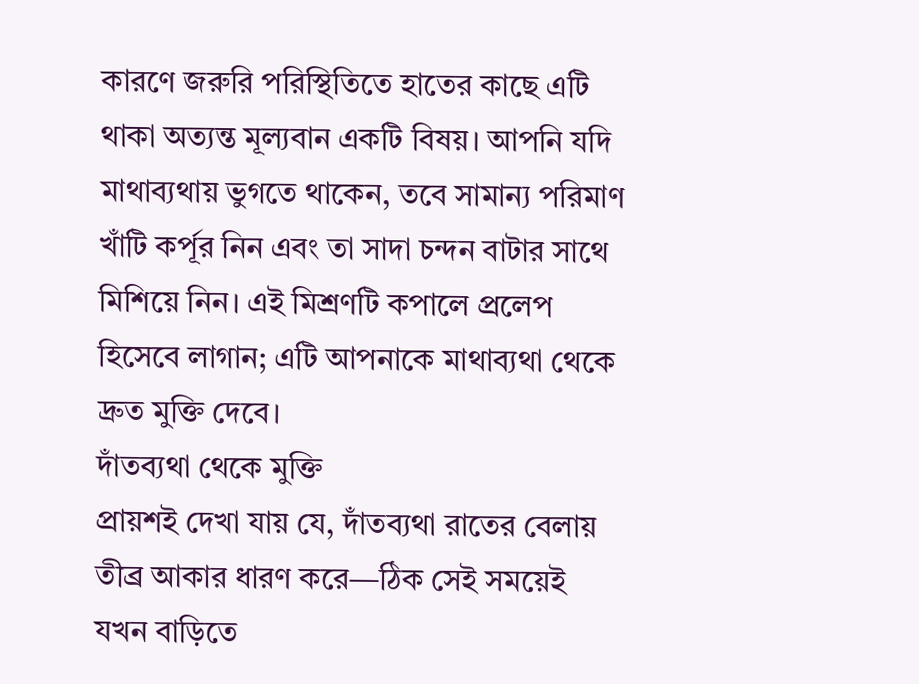কারণে জরুরি পরিস্থিতিতে হাতের কাছে এটি থাকা অত্যন্ত মূল্যবান একটি বিষয়। আপনি যদি মাথাব্যথায় ভুগতে থাকেন, তবে সামান্য পরিমাণ খাঁটি কর্পূর নিন এবং তা সাদা চন্দন বাটার সাথে মিশিয়ে নিন। এই মিশ্রণটি কপালে প্রলেপ হিসেবে লাগান; এটি আপনাকে মাথাব্যথা থেকে দ্রুত মুক্তি দেবে।
দাঁতব্যথা থেকে মুক্তি
প্রায়শই দেখা যায় যে, দাঁতব্যথা রাতের বেলায় তীব্র আকার ধারণ করে—ঠিক সেই সময়েই যখন বাড়িতে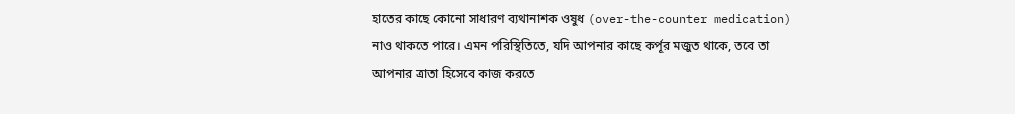হাতের কাছে কোনো সাধারণ ব্যথানাশক ওষুধ (over-the-counter medication) নাও থাকতে পারে। এমন পরিস্থিতিতে, যদি আপনার কাছে কর্পূর মজুত থাকে, তবে তা আপনার ত্রাতা হিসেবে কাজ করতে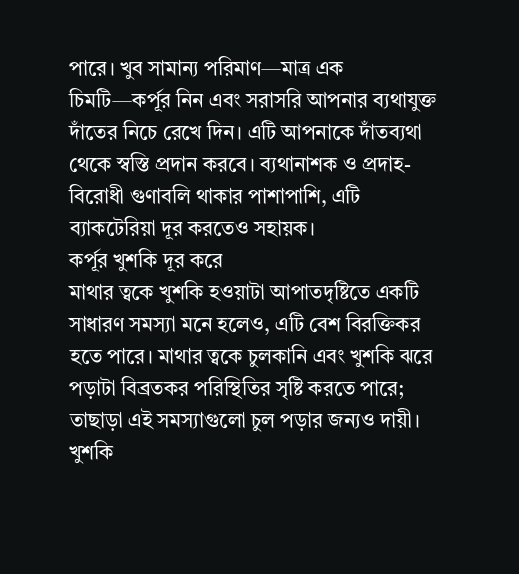পারে। খুব সামান্য পরিমাণ—মাত্র এক চিমটি—কর্পূর নিন এবং সরাসরি আপনার ব্যথাযুক্ত দাঁতের নিচে রেখে দিন। এটি আপনাকে দাঁতব্যথা থেকে স্বস্তি প্রদান করবে। ব্যথানাশক ও প্রদাহ-বিরোধী গুণাবলি থাকার পাশাপাশি, এটি ব্যাকটেরিয়া দূর করতেও সহায়ক।
কর্পূর খুশকি দূর করে
মাথার ত্বকে খুশকি হওয়াটা আপাতদৃষ্টিতে একটি সাধারণ সমস্যা মনে হলেও, এটি বেশ বিরক্তিকর হতে পারে। মাথার ত্বকে চুলকানি এবং খুশকি ঝরে পড়াটা বিব্রতকর পরিস্থিতির সৃষ্টি করতে পারে; তাছাড়া এই সমস্যাগুলো চুল পড়ার জন্যও দায়ী। খুশকি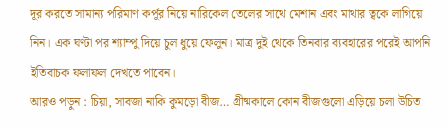দূর করতে সামান্য পরিমাণ কর্পূর নিয়ে নারিকেল তেলের সাথে মেশান এবং মাথার ত্বকে লাগিয়ে নিন। এক ঘণ্টা পর শ্যাম্পু দিয়ে চুল ধুয়ে ফেলুন। মাত্র দুই থেকে তিনবার ব্যবহারের পরেই আপনি ইতিবাচক ফলাফল দেখতে পাবেন।
আরও পড়ুন : চিয়া, সাবজা নাকি কুমড়ো বীজ… গ্রীষ্মকালে কোন বীজগুলো এড়িয়ে চলা উচিত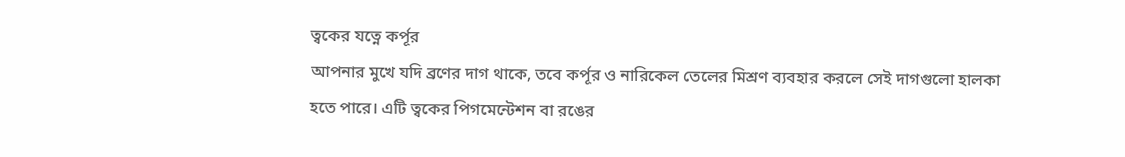ত্বকের যত্নে কর্পূর
আপনার মুখে যদি ব্রণের দাগ থাকে, তবে কর্পূর ও নারিকেল তেলের মিশ্রণ ব্যবহার করলে সেই দাগগুলো হালকা হতে পারে। এটি ত্বকের পিগমেন্টেশন বা রঙের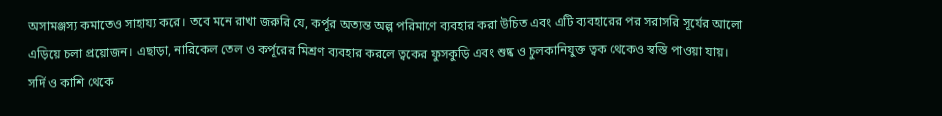অসামঞ্জস্য কমাতেও সাহায্য করে। তবে মনে রাখা জরুরি যে, কর্পূর অত্যন্ত অল্প পরিমাণে ব্যবহার করা উচিত এবং এটি ব্যবহারের পর সরাসরি সূর্যের আলো এড়িয়ে চলা প্রয়োজন। এছাড়া, নারিকেল তেল ও কর্পূরের মিশ্রণ ব্যবহার করলে ত্বকের ফুসকুড়ি এবং শুষ্ক ও চুলকানিযুক্ত ত্বক থেকেও স্বস্তি পাওয়া যায়।
সর্দি ও কাশি থেকে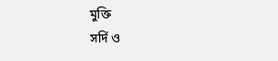মুক্তি
সর্দি ও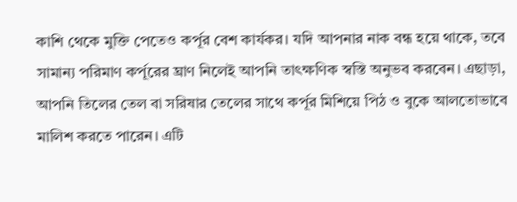কাশি থেকে মুক্তি পেতেও কর্পূর বেশ কার্যকর। যদি আপনার নাক বন্ধ হয়ে থাকে, তবে সামান্য পরিমাণ কর্পূরের ঘ্রাণ নিলেই আপনি তাৎক্ষণিক স্বস্তি অনুভব করবেন। এছাড়া, আপনি তিলের তেল বা সরিষার তেলের সাথে কর্পূর মিশিয়ে পিঠ ও বুকে আলতোভাবে মালিশ করতে পারেন। এটি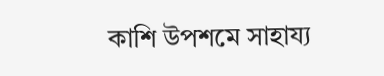কাশি উপশমে সাহায্য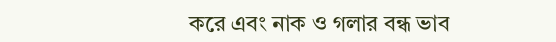করে এবং নাক ও গলার বন্ধ ভাব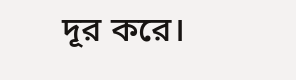দূর করে।